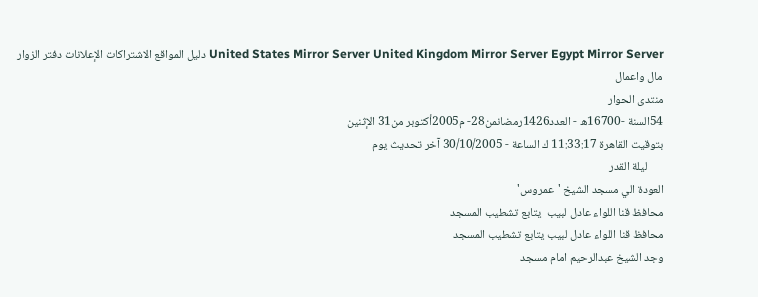United States Mirror Server United Kingdom Mirror Server Egypt Mirror Server دليل المواقع الاشتراكات الإعلانات دفتر الزوار
مال واعمال
منتدى الحوار
54السنة -16700ه - العدد1426رمضانمن28- م2005أكتوبر من31 الإثنين
بتوقيت القاهرة 11:33:17 ك الساعة - 30/10/2005 آخر تحديث يوم
      ليلة القدر
العودة الي مسجد الشيخ 'عمروس'
محافظ قنا اللواء عادل لبيب  يتابع تشطيب المسجد
محافظ قنا اللواء عادل لبيب يتابع تشطيب المسجد
وجد الشيخ عبدالرحيم امام مسجد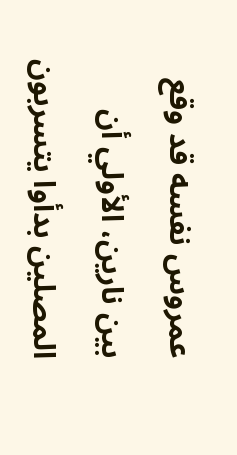عمروس نفسه قد وقع بين نارين، الأولي أن المصلين بدأوا يتسربون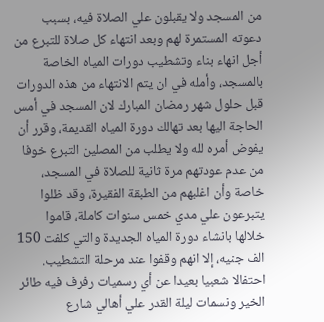من المسجد ولا يقبلون علي الصلاة فيه، بسبب دعوته المستمرة لهم وبعد انتهاء كل صلاة للتبرع من أجل انهاء بناء وتشطيب دورات المياه الخاصة بالمسجد، وأمله في ان يتم الانتهاء من هذه الدورات قبل حلول شهر رمضان المبارك لان المسجد في أمس الحاجة اليها بعد تهالك دورة المياه القديمة، وقرر أن يفوض أمره لله ولا يطلب من المصلين التبرع خوفا من عدم عودتهم مرة ثانية للصلاة في المسجد، خاصة وأن اغلبهم من الطبقة الفقيرة، وقد ظلوا يتبرعون علي مدي خمس سنوات كاملة، قاموا خلالها بانشاء دورة المياه الجديدة والتي كلفت 150 الف جنيه، إلا انهم وقفوا عند مرحلة التشطيب.
احتفالا شعبيا بعيدا عن أي رسميات رفرف فيه طائر الخير ونسمات ليلة القدر علي أهالي شارع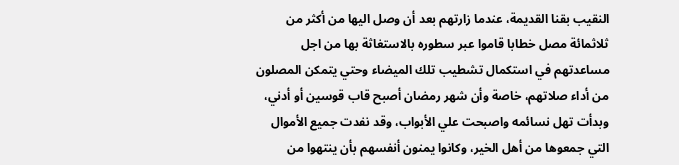النقيب بقنا القديمة، عندما زارتهم بعد أن وصل اليها من أكثر من ثلاثمائة مصل خطابا قاموا عبر سطوره بالاستغاثة بها من اجل مساعدتهم في استكمال تشطيب تلك الميضاء وحتي يتمكن المصلون من أداء صلاتهم، خاصة وأن شهر رمضان أصبح قاب قوسين أو أدني، وبدأت تهل نسائمه واصبحت علي الأبواب، وقد نفدت جميع الأموال التي جمعوها من أهل الخير، وكانوا يمنون أنفسهم بأن ينتهوا من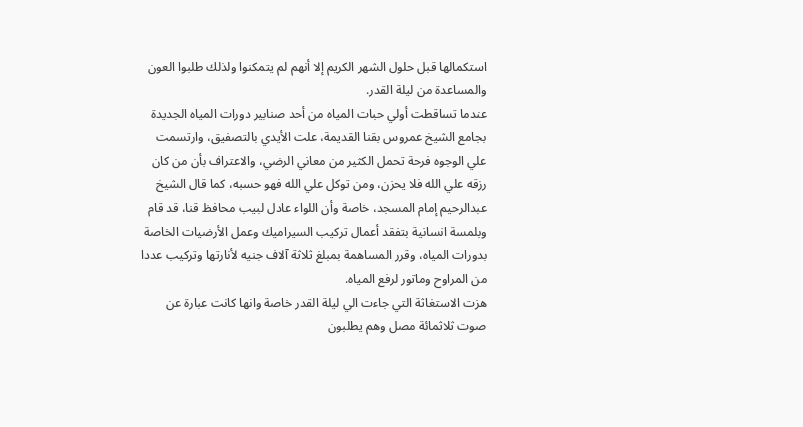استكمالها قبل حلول الشهر الكريم إلا أنهم لم يتمكنوا ولذلك طلبوا العون والمساعدة من ليلة القدر.
عندما تساقطت أولي حبات المياه من أحد صنابير دورات المياه الجديدة بجامع الشيخ عمروس بقنا القديمة، علت الأيدي بالتصفيق، وارتسمت علي الوجوه فرحة تحمل الكثير من معاني الرضي، والاعتراف بأن من كان رزقه علي الله فلا يحزن، ومن توكل علي الله فهو حسبه، كما قال الشيخ عبدالرحيم إمام المسجد، خاصة وأن اللواء عادل لبيب محافظ قنا، قد قام وبلمسة انسانية بتفقد أعمال تركيب السيراميك وعمل الأرضيات الخاصة بدورات المياه، وقرر المساهمة بمبلغ ثلاثة آلاف جنيه لأنارتها وتركيب عددا من المراوح وماتور لرفع المياه.
هزت الاستغاثة التي جاءت الي ليلة القدر خاصة وانها كانت عبارة عن صوت ثلاثمائة مصل وهم يطلبون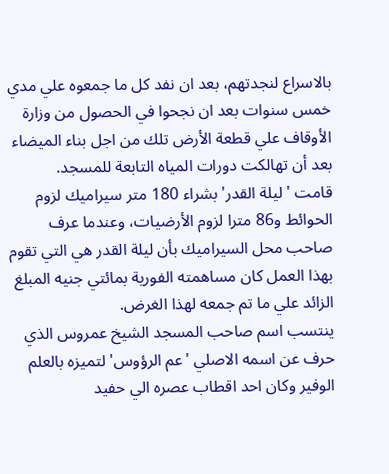بالاسراع لنجدتهم، بعد ان نفد كل ما جمعوه علي مدي خمس سنوات بعد ان نجحوا في الحصول من وزارة الأوقاف علي قطعة الأرض تلك من اجل بناء الميضاء بعد أن تهالكت دورات المياه التابعة للمسجد.
قامت 'ليلة القدر' بشراء 180 متر سيراميك لزوم الحوائط و86 مترا لزوم الأرضيات، وعندما عرف صاحب محل السيراميك بأن ليلة القدر هي التي تقوم بهذا العمل كان مساهمته الفورية بمائتي جنيه المبلغ الزائد علي ما تم جمعه لهذا الغرض.
ينتسب اسم صاحب المسجد الشيخ عمروس الذي حرف عن اسمه الاصلي 'عم الرؤوس' لتميزه بالعلم الوفير وكان احد اقطاب عصره الي حفيد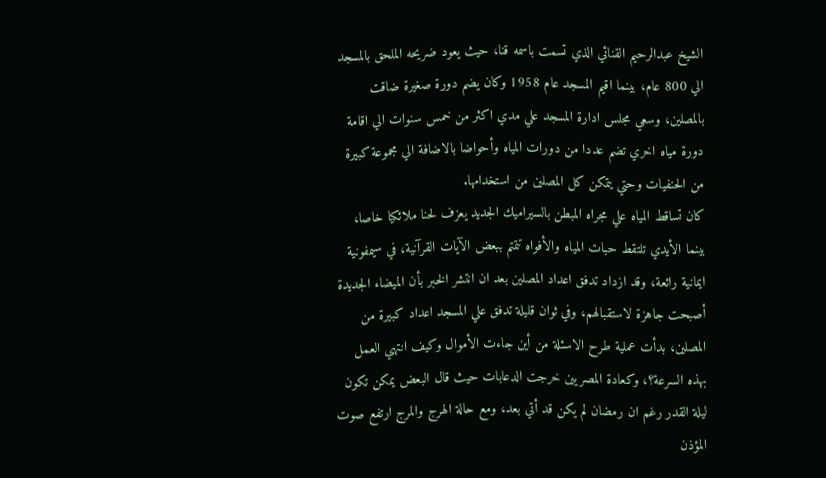الشيخ عبدالرحيم القنائي الذي تسمت باسمه قنا، حيث يعود ضريحه الملحق بالمسجد الي 800 عام، بينما اقيم المسجد عام 1958 وكان يضم دورة صغيرة ضاقت بالمصلين، وسعي مجلس ادارة المسجد علي مدي اكثر من خمس سنوات الي اقامة دورة مياه اخري تضم عددا من دورات المياه وأحواضا بالاضافة الي مجموعة كبيرة من الحنفيات وحتي يتمكن كل المصلين من استخدامها.
كان تساقط المياه علي مجراه المبطن بالسيراميك الجديد يعزف لحنا ملائكيا خاصا، بينما الأيدي تلتقط حبات المياه والأفواه تتمتم ببعض الآيات القرآنية، في سيمفونية ايمانية رائعة، وقد ازداد تدفق اعداد المصلين بعد ان انتشر الخبر بأن الميضاء الجديدة أصبحت جاهزة لاستقبالهم، وفي ثوان قليلة تدفق علي المسجد اعداد كبيرة من المصلين، بدأت عملية طرح الاسئلة من أين جاءت الأموال وكيف انتهي العمل بهذه السرعة؟، وكعادة المصريين خرجت الدعابات حيث قال البعض يمكن تكون ليلة القدر رغم ان رمضان لم يكن قد أتي بعد، ومع حالة الهرج والمرج ارتفع صوت المؤذن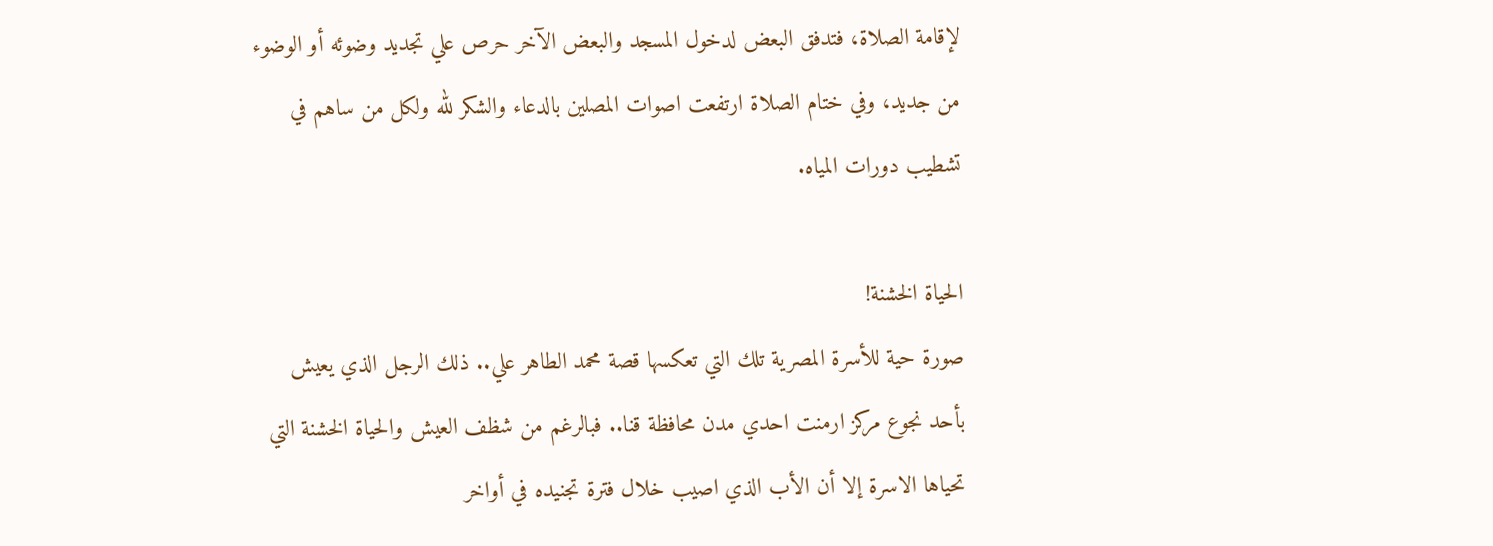لإقامة الصلاة، فتدفق البعض لدخول المسجد والبعض الآخر حرص علي تجديد وضوئه أو الوضوء من جديد، وفي ختام الصلاة ارتفعت اصوات المصلين بالدعاء والشكر لله ولكل من ساهم في تشطيب دورات المياه.

الحياة الخشنة!
صورة حية للأسرة المصرية تلك التي تعكسها قصة محمد الطاهر علي.. ذلك الرجل الذي يعيش بأحد نجوع مركز ارمنت احدي مدن محافظة قنا.. فبالرغم من شظف العيش والحياة الخشنة التي تحياها الاسرة إلا أن الأب الذي اصيب خلال فترة تجنيده في أواخر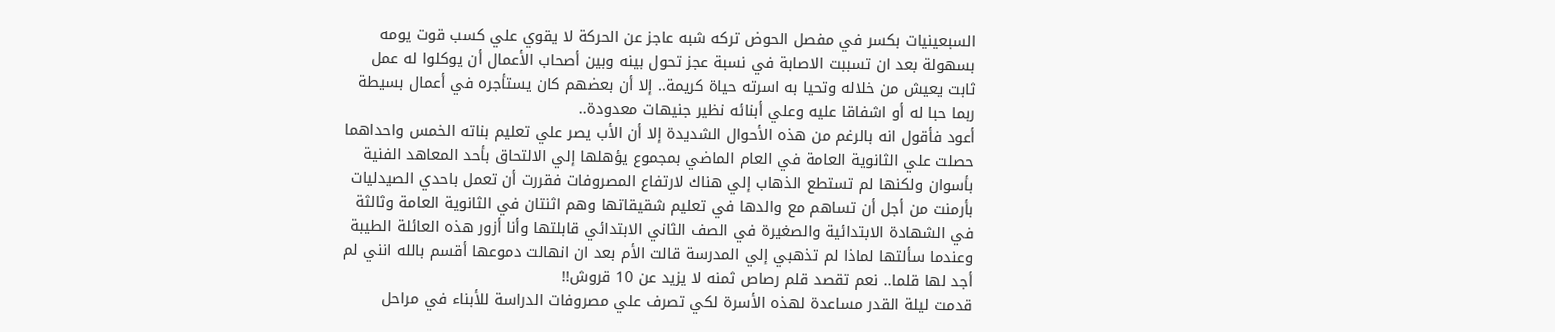السبعينيات بكسر في مفصل الحوض تركه شبه عاجز عن الحركة لا يقوي علي كسب قوت يومه بسهولة بعد ان تسببت الاصابة في نسبة عجز تحول بينه وبين أصحاب الأعمال أن يوكلوا له عمل ثابت يعيش من خلاله وتحيا به اسرته حياة كريمة.. إلا أن بعضهم كان يستأجره في أعمال بسيطة ربما حبا له أو اشفاقا عليه وعلي أبنائه نظير جنيهات معدودة..
أعود فأقول انه بالرغم من هذه الأحوال الشديدة إلا أن الأب يصر علي تعليم بناته الخمس واحداهما حصلت علي الثانوية العامة في العام الماضي بمجموع يؤهلها إلي الالتحاق بأحد المعاهد الفنية بأسوان ولكنها لم تستطع الذهاب إلي هناك لارتفاع المصروفات فقررت أن تعمل باحدي الصيدليات بأرمنت من أجل أن تساهم مع والدها في تعليم شقيقاتها وهم اثنتان في الثانوية العامة وثالثة في الشهادة الابتدائية والصغيرة في الصف الثاني الابتدائي قابلتها وأنا أزور هذه العائلة الطيبة وعندما سألتها لماذا لم تذهبي إلي المدرسة قالت الأم بعد ان انهالت دموعها أقسم بالله انني لم أجد لها قلما.. نعم تقصد قلم رصاص ثمنه لا يزيد عن 10 قروش!!
قدمت ليلة القدر مساعدة لهذه الأسرة لكي تصرف علي مصروفات الدراسة للأبناء في مراحل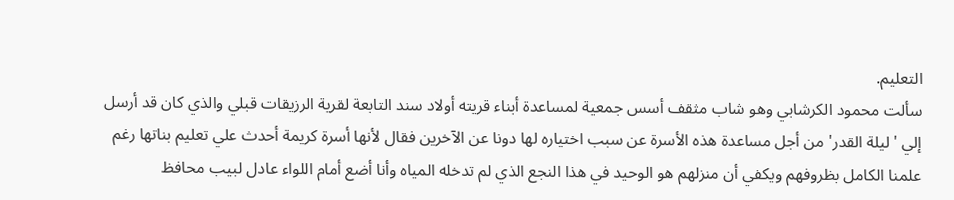التعليم.
سألت محمود الكرشابي وهو شاب مثقف أسس جمعية لمساعدة أبناء قريته أولاد سند التابعة لقرية الرزيقات قبلي والذي كان قد أرسل إلي 'ليلة القدر' من أجل مساعدة هذه الأسرة عن سبب اختياره لها دونا عن الآخرين فقال لأنها أسرة كريمة أحدث علي تعليم بناتها رغم علمنا الكامل بظروفهم ويكفي أن منزلهم هو الوحيد في هذا النجع الذي لم تدخله المياه وأنا أضع أمام اللواء عادل لبيب محافظ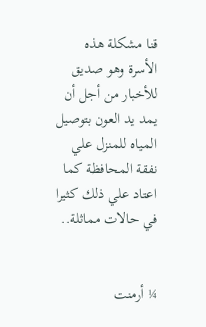قنا مشكلة هذه الأسرة وهو صديق للأخبار من أجل أن يمد يد العون بتوصيل المياه للمنزل علي نفقة المحافظة كما اعتاد علي ذلك كثيرا في حالات مماثلة..


¼ أرمنت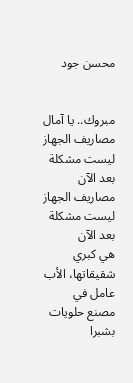محسن جود


مبروك.. يا آمال
مصاريف الجهاز ليست مشكلة بعد الآن
مصاريف الجهاز ليست مشكلة بعد الآن
هي كبري شقيقاتها، الأب عامل في مصنع حلويات بشبرا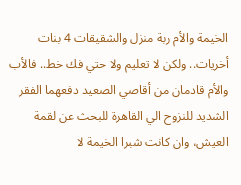الخيمة والأم ربة منزل والشقيقات 4 بنات أخريات.. ولكن لا تعليم ولا حتي فك خط.. فالأب والأم قادمان من أقاصي الصعيد دفعهما الفقر الشديد للنزوح الي القاهرة للبحث عن لقمة العيش، وان كانت شبرا الخيمة لا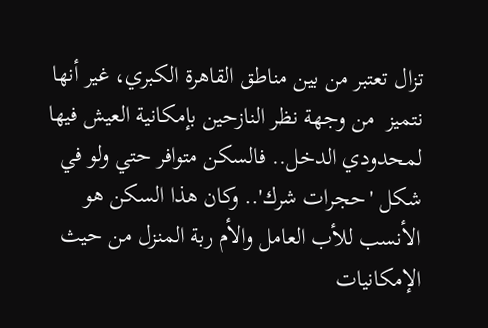تزال تعتبر من بين مناطق القاهرة الكبري، غير أنها نتميز  من وجهة نظر النازحين بإمكانية العيش فيها لمحدودي الدخل.. فالسكن متوافر حتي ولو في شكل 'حجرات شرك'.. وكان هذا السكن هو الأنسب للأب العامل والأم ربة المنزل من حيث الإمكانيات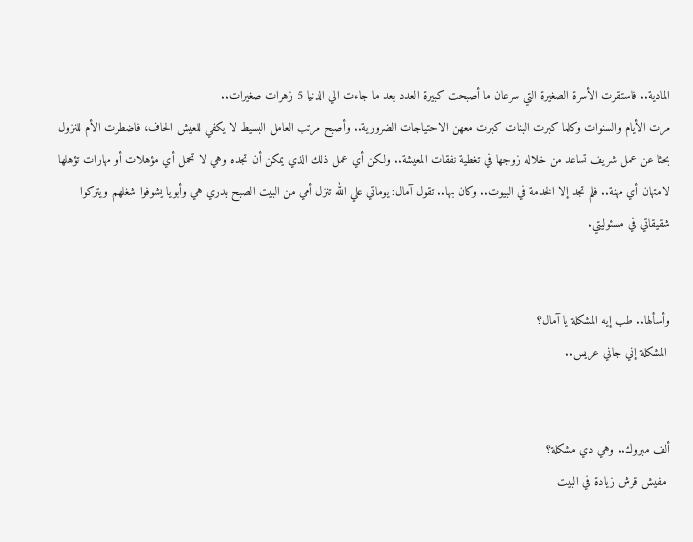المادية.. فاستقرت الأسرة الصغيرة التي سرعان ما أصبحت كبيرة العدد بعد ما جاءت الي الدنيا 5 زهرات صغيرات..
مرت الأيام والسنوات وكلما كبرت البنات كبرت معهن الاحتياجات الضرورية.. وأصبح مرتب العامل البسيط لا يكفي للعيش الحاف، فاضطرت الأم للنزول بحثا عن عمل شريف تساعد من خلاله زوجها في تغطية نفقات المعيشة.. ولكن أي عمل ذلك الذي يمكن أن تجده وهي لا تحمل أي مؤهلات أو مهارات تؤهلها لامتهان أي مهنة.. فلم تجد إلا الخدمة في البيوت.. وكان بها.. تقول آمال: يوماتي علي الله تنزل أمي من البيت الصبح بدري هي وأبويا يشوفوا شغلهم ويتركوا شقيقاتي في مسئوليتي.


وأسألها.. طب إيه المشكلة يا آمال؟
 المشكلة إني جاني عريس..


ألف مبروك.. وهي دي مشكلة؟
 مفيش قرش زيادة في البيت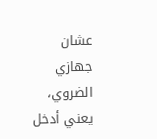عشان جهازي الضروي، يعني أدخل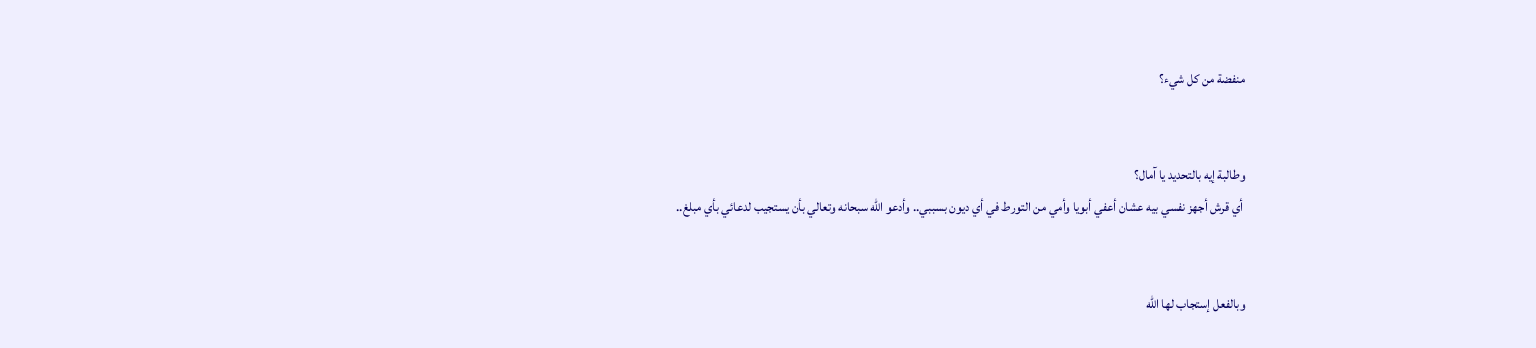منفضة من كل شيء؟


وطالبة إيه بالتحديد يا آمال؟
 أي قرش أجهز نفسي بيه عشان أعفي أبويا وأمي من التورط في أي ديون بسببي.. وأدعو الله سبحانه وتعالي بأن يستجيب لدعائي بأي مبلغ..


وبالفعل إستجاب لها الله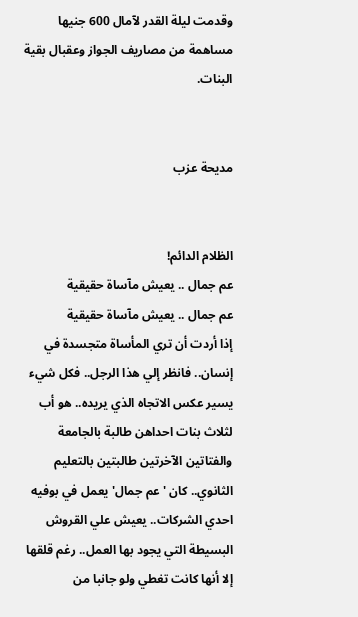وقدمت ليلة القدر لآمال 600 جنيها مساهمة من مصاريف الجواز وعقبال بقية البنات.


مديحة عزب


الظلام الدائم!
عم جمال .. يعيش مآساة حقيقية
عم جمال .. يعيش مآساة حقيقية
إذا أردت أن تري المأساة متجسدة في إنسان.. فانظر إلي هذا الرجل.. فكل شيء يسير عكس الاتجاه الذي يريده.. هو أب لثلاث بنات احداهن طالبة بالجامعة والفتاتين الآخرتين طالبتين بالتعليم الثانوي.. كان 'عم جمال' يعمل في بوفيه احدي الشركات.. يعيش علي القروش البسيطة التي يجود بها العمل.. رغم قلقها إلا أنها كانت تغطي ولو جانبا من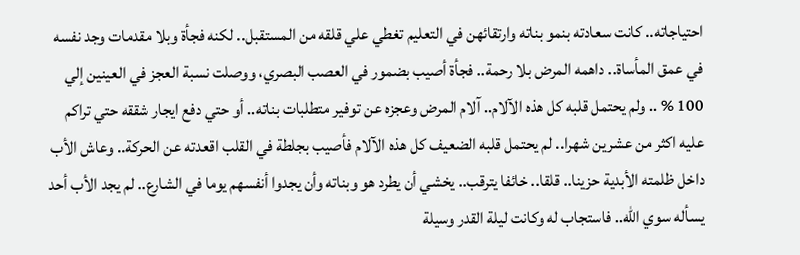احتياجاته.. كانت سعادته بنمو بناته وارتقائهن في التعليم تغطي علي قلقه من المستقبل.. لكنه فجأة وبلا مقدمات وجد نفسه في عمق المأساة.. داهمه المرض بلا رحمة.. فجأة أصيب بضمور في العصب البصري، ووصلت نسبة العجز في العينين إلي 100 % .. ولم يحتمل قلبه كل هذه الآلام.. آلام المرض وعجزه عن توفير متطلبات بناته.. أو حتي دفع ايجار شققه حتي تراكم عليه اكثر من عشرين شهرا.. لم يحتمل قلبه الضعيف كل هذه الآلام فأصيب بجلطة في القلب اقعدته عن الحركة.. وعاش الأب داخل ظلمته الأبدية حزينا.. قلقا.. خائفا يترقب.. يخشي أن يطرد هو وبناته وأن يجدوا أنفسهم يوما في الشارع.. لم يجد الأب أحد يسأله سوي الله.. فاستجاب له وكانت ليلة القدر وسيلة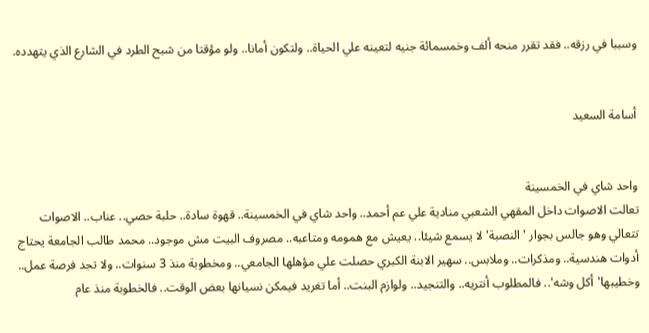وسببا في رزقه.. فقد تقرر منحه ألف وخمسمائة جنيه لتعينه علي الحياة.. ولتكون أمانا.. ولو مؤقتا من شبح الطرد في الشارع الذي يتهدده.


أسامة السعيد


واحد شاي في الخمسينة
تعالت الاصوات داخل المقهي الشعبي منادية علي عم أحمد.. واحد شاي في الخمسينة.. قهوة سادة.. حلبة حصي.. عناب.. الاصوات تتعالي وهو جالس بجوار 'النصبة' لا يسمع شيئا.. يعيش مع همومه ومتاعبه.. مصروف البيت مش موجود.. محمد طالب الجامعة يحتاج أدوات هندسية.. ومذكرات.. وملابس.. سهير الابنة الكبري حصلت علي مؤهلها الجامعي.. ومخطوبة منذ 3 سنوات.. ولا تجد فرصة عمل.. وخطيبها'أكل وشه'.. فالمطلوب أنتريه.. والتنجيد.. ولوازم البنت.. أما تغريد فيمكن نسيانها بعض الوقت.. فالخطوبة منذ عام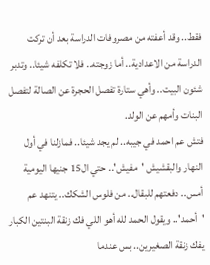فقط.. وقد أعفته من مصروفات الدراسة بعد أن تركت الدراسة من الاعدادية.. أما زوجته.. فلا تكلفه شيئا.. وتدبر شئون البيت.. وأهي ستارة تفصل الحجرة عن الصالة لتفصل البنات وأمهم عن الولد.
فتش عم احمد في جيبه.. لم يجد شيئا.. فمازلنا في أول النهار والبقشيش 'مفيش'.. حتي ال15 جنيها اليومية أمس.. دفعتهم للبقال.. من فلوس الشكك.. يتنهد عم 'أحمد'.. ويقول الحمد لله أهو اللي فك زنقة البنتين الكبار يفك زنقة الصغيرين.. بس عندما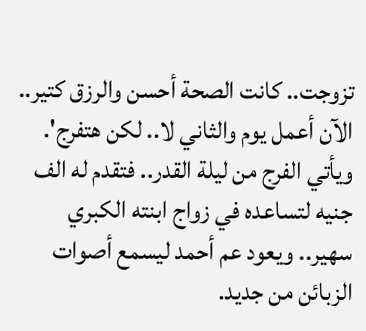تزوجت.. كانت الصحة أحسن والرزق كتير.. الآن أعمل يوم والثاني لا.. لكن هتفرج'.
ويأتي الفرج من ليلة القدر.. فتقدم له الف جنيه لتساعده في زواج ابنته الكبري سهير.. ويعود عم أحمد ليسمع أصوات الزبائن من جديد.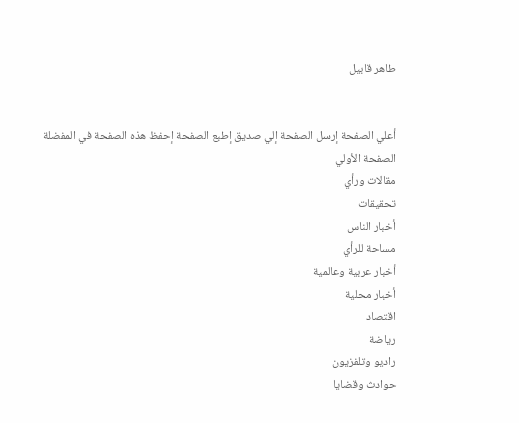طاهر قابيل


أعلي الصفحة إرسل الصفحة إلي صديق إطبع الصفحة إحفظ هذه الصفحة في المفضلة
الصفحة الأولي
مقالات ورأي
تحقيقات
أخبار الناس
مساحة للرأي
أخبار عربية وعالمية
أخبار محلية
اقتصاد
رياضة
راديو وتلفزيون
حوادث وقضايا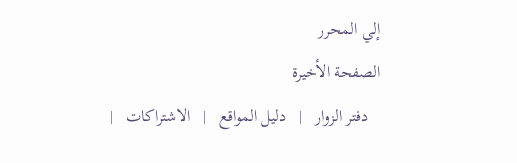إلي المحرر
الصفحة الأخيرة
   دفتر الزوار   |   دليل المواقع   |   الاشتراكات   |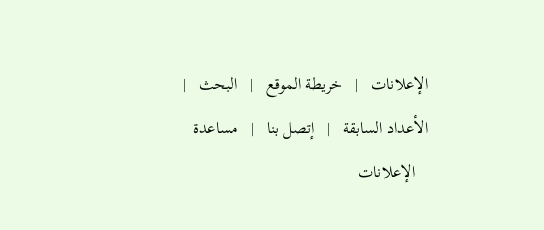الإعلانات   |   خريطة الموقع   |   البحث   |   الأعداد السابقة   |   إتصل بنا   |   مساعدة
   الإعلانات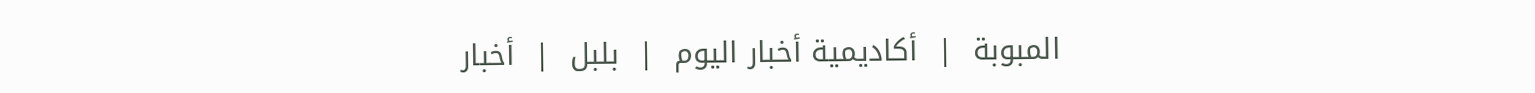المبوبة  |  أكاديمية أخبار اليوم  |  بلبل  |  أخبار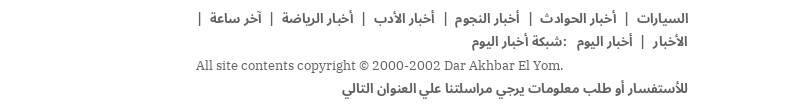السيارات  |  أخبار الحوادث  |  أخبار النجوم  |  أخبار الأدب  |  أخبار الرياضة  |  آخر ساعة  |  الأخبار  |  أخبار اليوم   :شبكة أخبار اليوم
All site contents copyright © 2000-2002 Dar Akhbar El Yom.
للأستفسار أو طلب معلومات يرجي مراسلتنا علي العنوان التالي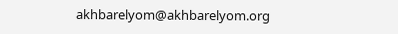akhbarelyom@akhbarelyom.org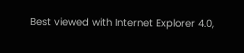Best viewed with Internet Explorer 4.0,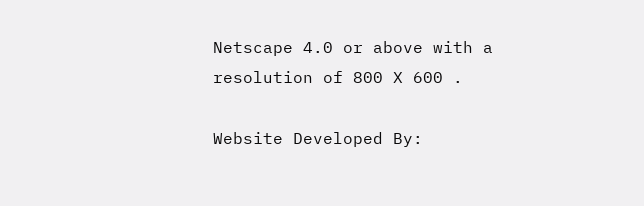Netscape 4.0 or above with a resolution of 800 X 600 .

Website Developed By: